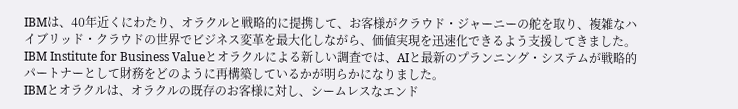IBMは、40年近くにわたり、オラクルと戦略的に提携して、お客様がクラウド・ジャーニーの舵を取り、複雑なハイブリッド・クラウドの世界でビジネス変革を最大化しながら、価値実現を迅速化できるよう支援してきました。
IBM Institute for Business Valueとオラクルによる新しい調査では、AIと最新のプランニング・システムが戦略的パートナーとして財務をどのように再構築しているかが明らかになりました。
IBMとオラクルは、オラクルの既存のお客様に対し、シームレスなエンド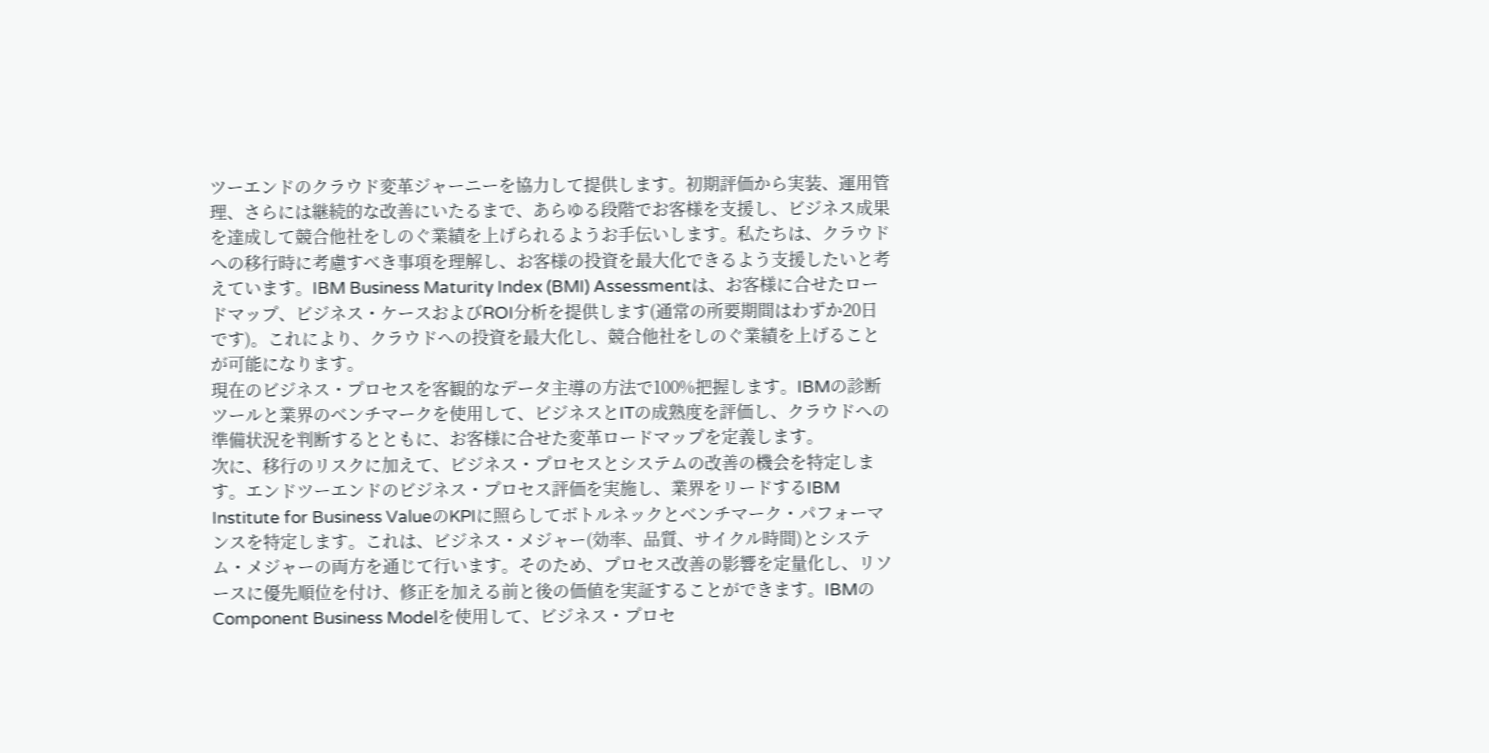ツーエンドのクラウド変革ジャーニーを協力して提供します。初期評価から実装、運用管理、さらには継続的な改善にいたるまで、あらゆる段階でお客様を支援し、ビジネス成果を達成して競合他社をしのぐ業績を上げられるようお手伝いします。私たちは、クラウドへの移行時に考慮すべき事項を理解し、お客様の投資を最大化できるよう支援したいと考えています。IBM Business Maturity Index (BMI) Assessmentは、お客様に合せたロードマップ、ビジネス・ケースおよびROI分析を提供します(通常の所要期間はわずか20日です)。これにより、クラウドへの投資を最大化し、競合他社をしのぐ業績を上げることが可能になります。
現在のビジネス・プロセスを客観的なデータ主導の方法で100%把握します。IBMの診断ツールと業界のベンチマークを使用して、ビジネスとITの成熟度を評価し、クラウドへの準備状況を判断するとともに、お客様に合せた変革ロードマップを定義します。
次に、移行のリスクに加えて、ビジネス・プロセスとシステムの改善の機会を特定します。エンドツーエンドのビジネス・プロセス評価を実施し、業界をリードするIBM Institute for Business ValueのKPIに照らしてボトルネックとベンチマーク・パフォーマンスを特定します。これは、ビジネス・メジャー(効率、品質、サイクル時間)とシステム・メジャーの両方を通じて行います。そのため、プロセス改善の影響を定量化し、リソースに優先順位を付け、修正を加える前と後の価値を実証することができます。IBMのComponent Business Modelを使用して、ビジネス・プロセ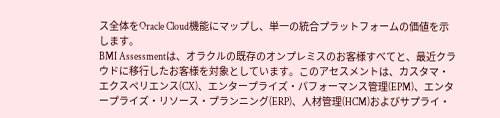ス全体をOracle Cloud機能にマップし、単一の統合プラットフォームの価値を示します。
BMI Assessmentは、オラクルの既存のオンプレミスのお客様すべてと、最近クラウドに移行したお客様を対象としています。このアセスメントは、カスタマ・エクスペリエンス(CX)、エンタープライズ・パフォーマンス管理(EPM)、エンタープライズ・リソース・プランニング(ERP)、人材管理(HCM)およびサプライ・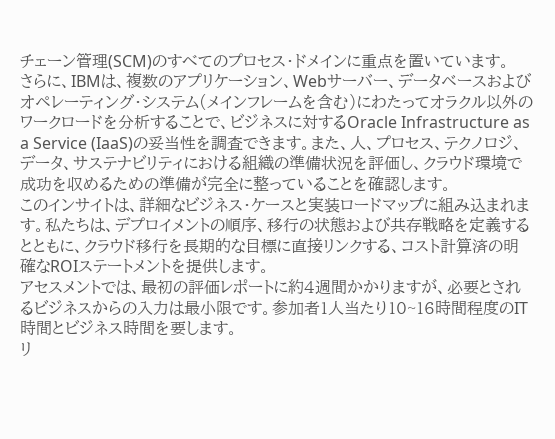チェーン管理(SCM)のすべてのプロセス・ドメインに重点を置いています。
さらに、IBMは、複数のアプリケーション、Webサーバー、データベースおよびオペレーティング・システム(メインフレームを含む)にわたってオラクル以外のワークロードを分析することで、ビジネスに対するOracle Infrastructure as a Service (IaaS)の妥当性を調査できます。また、人、プロセス、テクノロジ、データ、サステナビリティにおける組織の準備状況を評価し、クラウド環境で成功を収めるための準備が完全に整っていることを確認します。
このインサイトは、詳細なビジネス・ケースと実装ロードマップに組み込まれます。私たちは、デプロイメントの順序、移行の状態および共存戦略を定義するとともに、クラウド移行を長期的な目標に直接リンクする、コスト計算済の明確なROIステートメントを提供します。
アセスメントでは、最初の評価レポートに約4週間かかりますが、必要とされるビジネスからの入力は最小限です。参加者1人当たり10~16時間程度のIT時間とビジネス時間を要します。
リ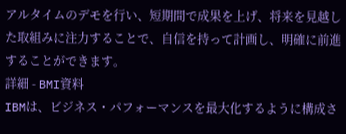アルタイムのデモを行い、短期間で成果を上げ、将来を見越した取組みに注力することで、自信を持って計画し、明確に前進することができます。
詳細 - BMI資料
IBMは、ビジネス・パフォーマンスを最大化するように構成さ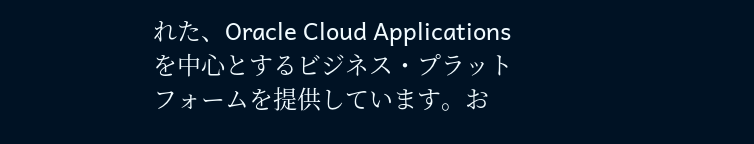れた、Oracle Cloud Applicationsを中心とするビジネス・プラットフォームを提供しています。お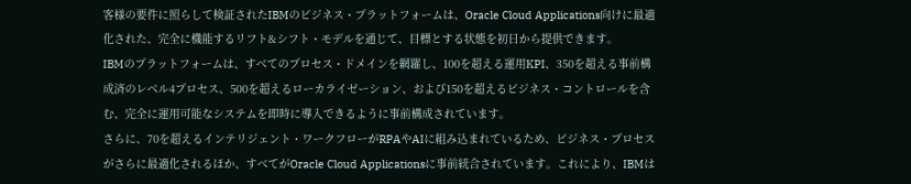客様の要件に照らして検証されたIBMのビジネス・プラットフォームは、Oracle Cloud Applications向けに最適化された、完全に機能するリフト&シフト・モデルを通じて、目標とする状態を初日から提供できます。
IBMのプラットフォームは、すべてのプロセス・ドメインを網羅し、100を超える運用KPI、350を超える事前構成済のレベル4プロセス、500を超えるローカライゼーション、および150を超えるビジネス・コントロールを含む、完全に運用可能なシステムを即時に導入できるように事前構成されています。
さらに、70を超えるインテリジェント・ワークフローがRPAやAIに組み込まれているため、ビジネス・プロセスがさらに最適化されるほか、すべてがOracle Cloud Applicationsに事前統合されています。これにより、IBMは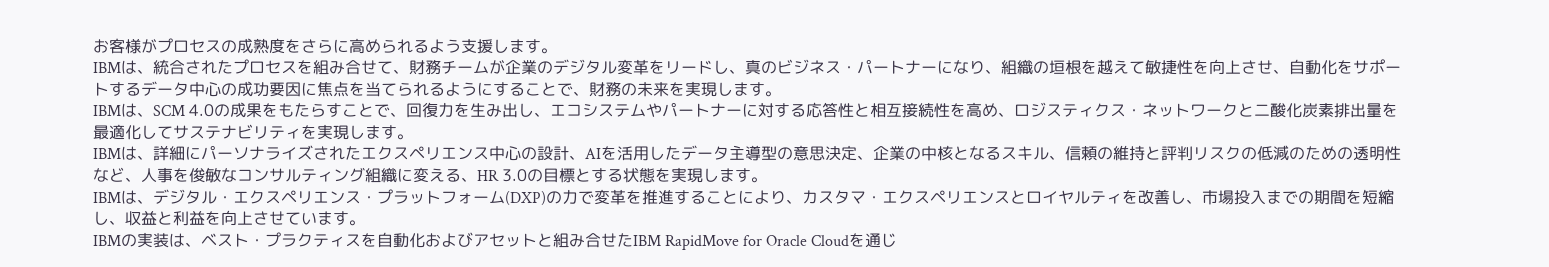お客様がプロセスの成熟度をさらに高められるよう支援します。
IBMは、統合されたプロセスを組み合せて、財務チームが企業のデジタル変革をリードし、真のビジネス・パートナーになり、組織の垣根を越えて敏捷性を向上させ、自動化をサポートするデータ中心の成功要因に焦点を当てられるようにすることで、財務の未来を実現します。
IBMは、SCM 4.0の成果をもたらすことで、回復力を生み出し、エコシステムやパートナーに対する応答性と相互接続性を高め、ロジスティクス・ネットワークと二酸化炭素排出量を最適化してサステナビリティを実現します。
IBMは、詳細にパーソナライズされたエクスペリエンス中心の設計、AIを活用したデータ主導型の意思決定、企業の中核となるスキル、信頼の維持と評判リスクの低減のための透明性など、人事を俊敏なコンサルティング組織に変える、HR 3.0の目標とする状態を実現します。
IBMは、デジタル・エクスペリエンス・プラットフォーム(DXP)の力で変革を推進することにより、カスタマ・エクスペリエンスとロイヤルティを改善し、市場投入までの期間を短縮し、収益と利益を向上させています。
IBMの実装は、ベスト・プラクティスを自動化およびアセットと組み合せたIBM RapidMove for Oracle Cloudを通じ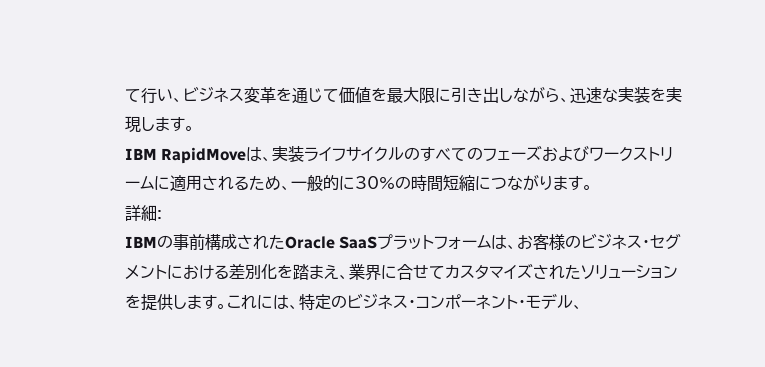て行い、ビジネス変革を通じて価値を最大限に引き出しながら、迅速な実装を実現します。
IBM RapidMoveは、実装ライフサイクルのすべてのフェーズおよびワークストリームに適用されるため、一般的に30%の時間短縮につながります。
詳細:
IBMの事前構成されたOracle SaaSプラットフォームは、お客様のビジネス・セグメントにおける差別化を踏まえ、業界に合せてカスタマイズされたソリューションを提供します。これには、特定のビジネス・コンポーネント・モデル、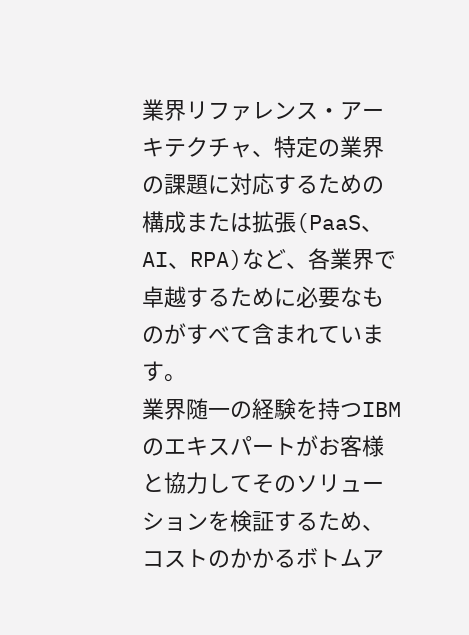業界リファレンス・アーキテクチャ、特定の業界の課題に対応するための構成または拡張(PaaS、AI、RPA)など、各業界で卓越するために必要なものがすべて含まれています。
業界随一の経験を持つIBMのエキスパートがお客様と協力してそのソリューションを検証するため、コストのかかるボトムア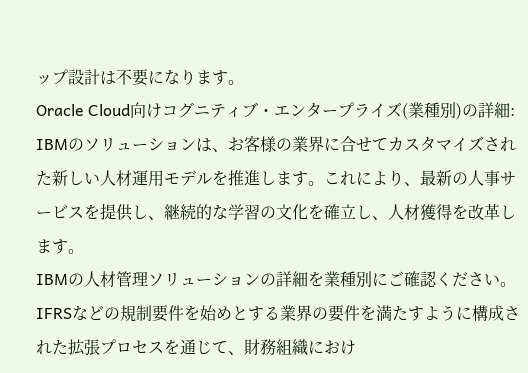ップ設計は不要になります。
Oracle Cloud向けコグニティブ・エンタープライズ(業種別)の詳細:
IBMのソリューションは、お客様の業界に合せてカスタマイズされた新しい人材運用モデルを推進します。これにより、最新の人事サービスを提供し、継続的な学習の文化を確立し、人材獲得を改革します。
IBMの人材管理ソリューションの詳細を業種別にご確認ください。
IFRSなどの規制要件を始めとする業界の要件を満たすように構成された拡張プロセスを通じて、財務組織におけ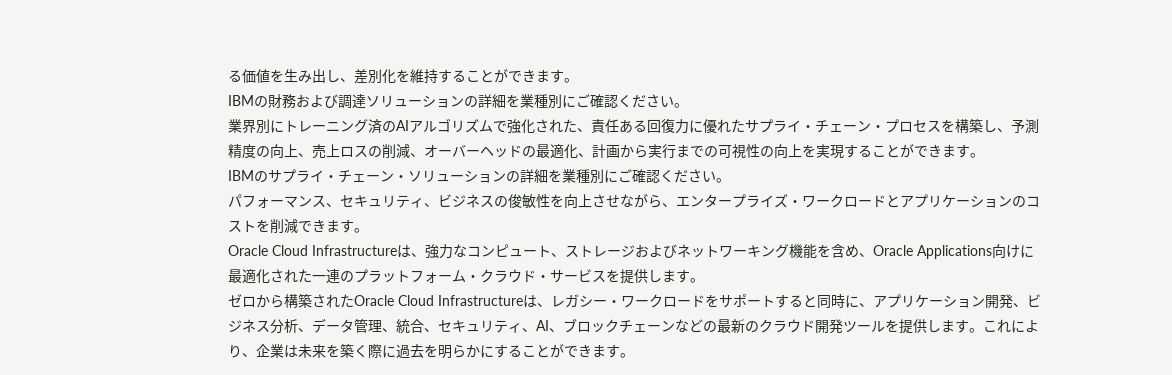る価値を生み出し、差別化を維持することができます。
IBMの財務および調達ソリューションの詳細を業種別にご確認ください。
業界別にトレーニング済のAIアルゴリズムで強化された、責任ある回復力に優れたサプライ・チェーン・プロセスを構築し、予測精度の向上、売上ロスの削減、オーバーヘッドの最適化、計画から実行までの可視性の向上を実現することができます。
IBMのサプライ・チェーン・ソリューションの詳細を業種別にご確認ください。
パフォーマンス、セキュリティ、ビジネスの俊敏性を向上させながら、エンタープライズ・ワークロードとアプリケーションのコストを削減できます。
Oracle Cloud Infrastructureは、強力なコンピュート、ストレージおよびネットワーキング機能を含め、Oracle Applications向けに最適化された一連のプラットフォーム・クラウド・サービスを提供します。
ゼロから構築されたOracle Cloud Infrastructureは、レガシー・ワークロードをサポートすると同時に、アプリケーション開発、ビジネス分析、データ管理、統合、セキュリティ、AI、ブロックチェーンなどの最新のクラウド開発ツールを提供します。これにより、企業は未来を築く際に過去を明らかにすることができます。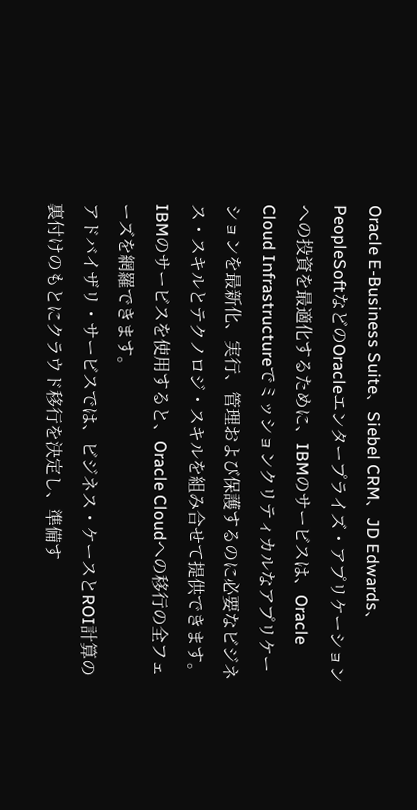Oracle E-Business Suite、Siebel CRM、JD Edwards、PeopleSoftなどのOracleエンタープライズ・アプリケーションへの投資を最適化するために、IBMのサービスは、Oracle Cloud Infrastructureでミッションクリティカルなアプリケーションを最新化、実行、管理および保護するのに必要なビジネス・スキルとテクノロジ・スキルを組み合せて提供できます。IBMのサービスを使用すると、Oracle Cloudへの移行の全フェーズを網羅できます。
アドバイザリ・サービスでは、ビジネス・ケースとROI計算の裏付けのもとにクラウド移行を決定し、準備す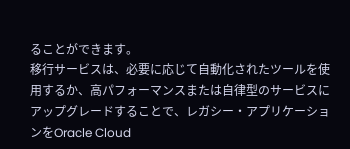ることができます。
移行サービスは、必要に応じて自動化されたツールを使用するか、高パフォーマンスまたは自律型のサービスにアップグレードすることで、レガシー・アプリケーションをOracle Cloud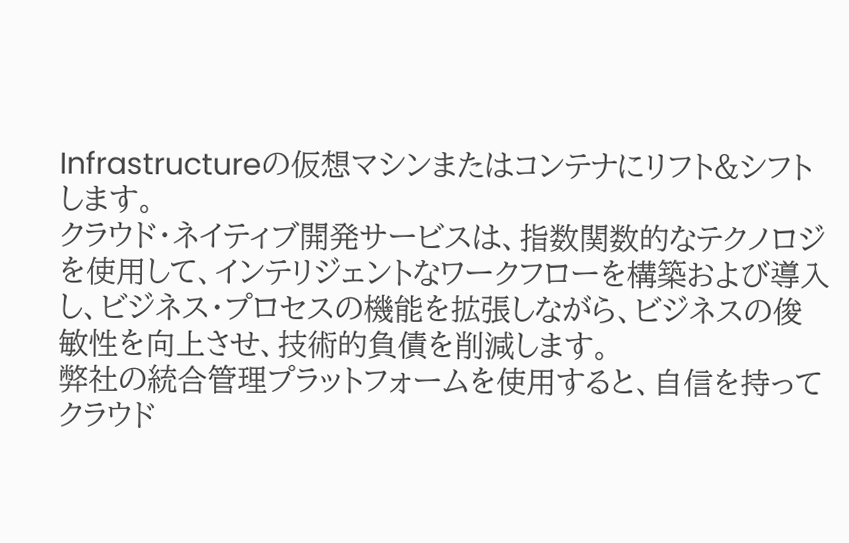Infrastructureの仮想マシンまたはコンテナにリフト&シフトします。
クラウド・ネイティブ開発サービスは、指数関数的なテクノロジを使用して、インテリジェントなワークフローを構築および導入し、ビジネス・プロセスの機能を拡張しながら、ビジネスの俊敏性を向上させ、技術的負債を削減します。
弊社の統合管理プラットフォームを使用すると、自信を持ってクラウド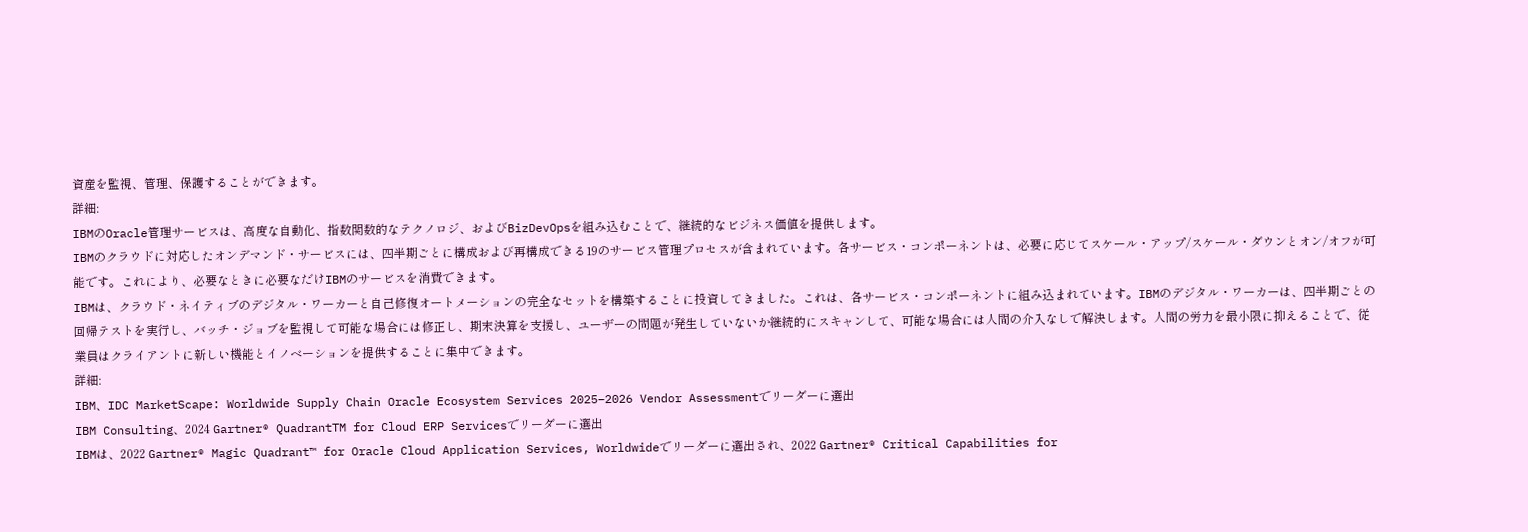資産を監視、管理、保護することができます。
詳細:
IBMのOracle管理サービスは、高度な自動化、指数関数的なテクノロジ、およびBizDevOpsを組み込むことで、継続的なビジネス価値を提供します。
IBMのクラウドに対応したオンデマンド・サービスには、四半期ごとに構成および再構成できる19のサービス管理プロセスが含まれています。各サービス・コンポーネントは、必要に応じてスケール・アップ/スケール・ダウンとオン/オフが可能です。これにより、必要なときに必要なだけIBMのサービスを消費できます。
IBMは、クラウド・ネイティブのデジタル・ワーカーと自己修復オートメーションの完全なセットを構築することに投資してきました。これは、各サービス・コンポーネントに組み込まれています。IBMのデジタル・ワーカーは、四半期ごとの回帰テストを実行し、バッチ・ジョブを監視して可能な場合には修正し、期末決算を支援し、ユーザーの問題が発生していないか継続的にスキャンして、可能な場合には人間の介入なしで解決します。人間の労力を最小限に抑えることで、従業員はクライアントに新しい機能とイノベーションを提供することに集中できます。
詳細:
IBM、IDC MarketScape: Worldwide Supply Chain Oracle Ecosystem Services 2025–2026 Vendor Assessmentでリーダーに選出
IBM Consulting、2024 Gartner® QuadrantTM for Cloud ERP Servicesでリーダーに選出
IBMは、2022 Gartner® Magic Quadrant™ for Oracle Cloud Application Services, Worldwideでリーダーに選出され、2022 Gartner® Critical Capabilities for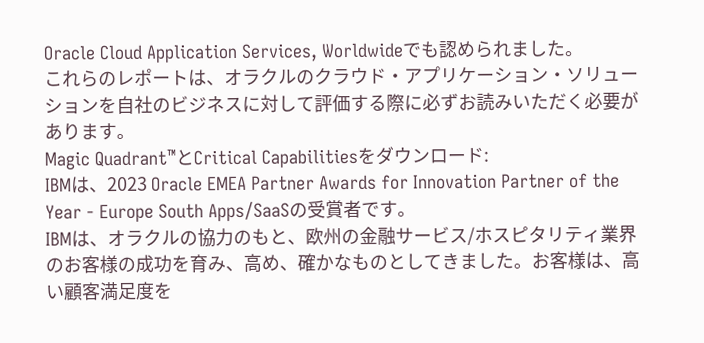Oracle Cloud Application Services, Worldwideでも認められました。
これらのレポートは、オラクルのクラウド・アプリケーション・ソリューションを自社のビジネスに対して評価する際に必ずお読みいただく必要があります。
Magic Quadrant™とCritical Capabilitiesをダウンロード:
IBMは、2023 Oracle EMEA Partner Awards for Innovation Partner of the Year - Europe South Apps/SaaSの受賞者です。
IBMは、オラクルの協力のもと、欧州の金融サービス/ホスピタリティ業界のお客様の成功を育み、高め、確かなものとしてきました。お客様は、高い顧客満足度を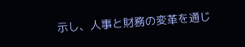示し、人事と財務の変革を通じ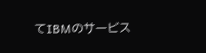てIBMのサービス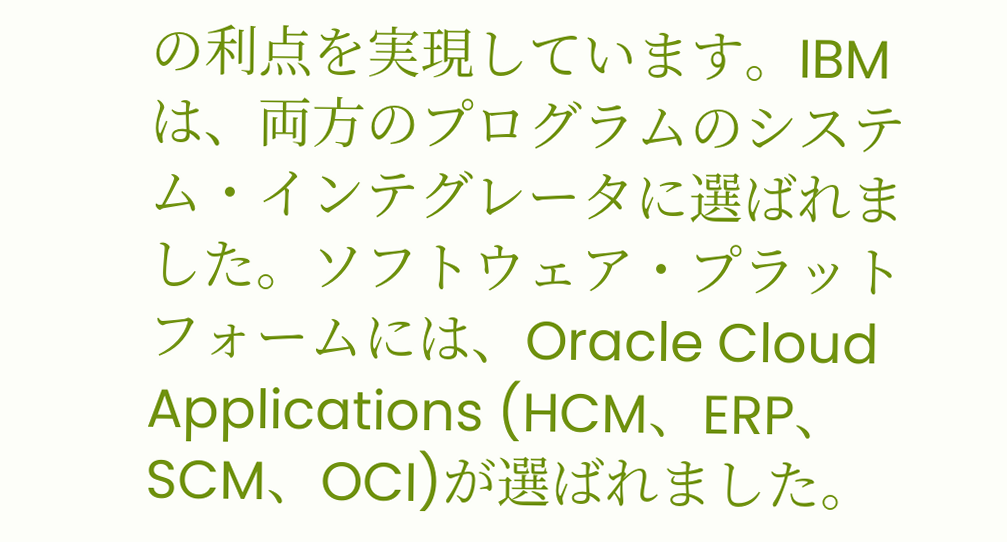の利点を実現しています。IBMは、両方のプログラムのシステム・インテグレータに選ばれました。ソフトウェア・プラットフォームには、Oracle Cloud Applications (HCM、ERP、SCM、OCI)が選ばれました。